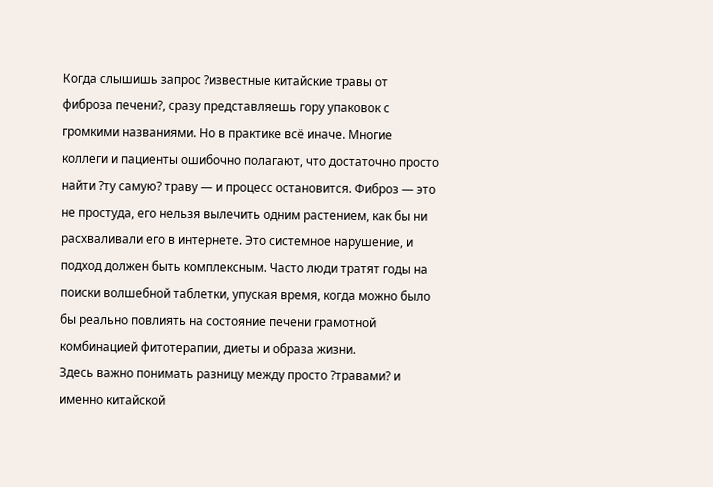Когда слышишь запрос ?известные китайские травы от фиброза печени?, сразу представляешь гору упаковок с громкими названиями. Но в практике всё иначе. Многие коллеги и пациенты ошибочно полагают, что достаточно просто найти ?ту самую? траву — и процесс остановится. Фиброз — это не простуда, его нельзя вылечить одним растением, как бы ни расхваливали его в интернете. Это системное нарушение, и подход должен быть комплексным. Часто люди тратят годы на поиски волшебной таблетки, упуская время, когда можно было бы реально повлиять на состояние печени грамотной комбинацией фитотерапии, диеты и образа жизни.
Здесь важно понимать разницу между просто ?травами? и именно китайской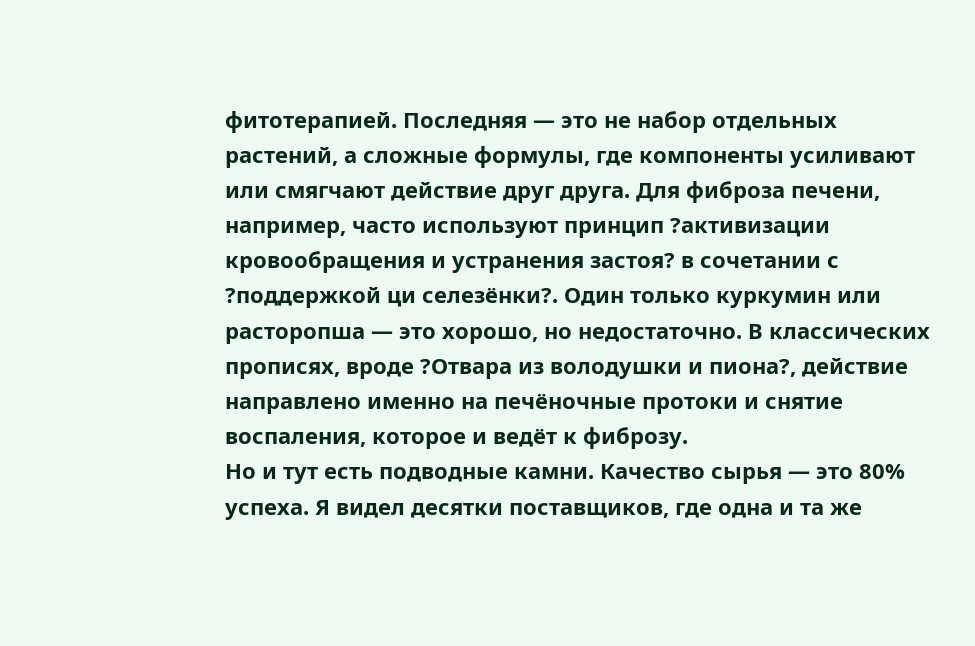фитотерапией. Последняя — это не набор отдельных растений, а сложные формулы, где компоненты усиливают или смягчают действие друг друга. Для фиброза печени, например, часто используют принцип ?активизации кровообращения и устранения застоя? в сочетании с ?поддержкой ци селезёнки?. Один только куркумин или расторопша — это хорошо, но недостаточно. В классических прописях, вроде ?Отвара из володушки и пиона?, действие направлено именно на печёночные протоки и снятие воспаления, которое и ведёт к фиброзу.
Но и тут есть подводные камни. Качество сырья — это 80% успеха. Я видел десятки поставщиков, где одна и та же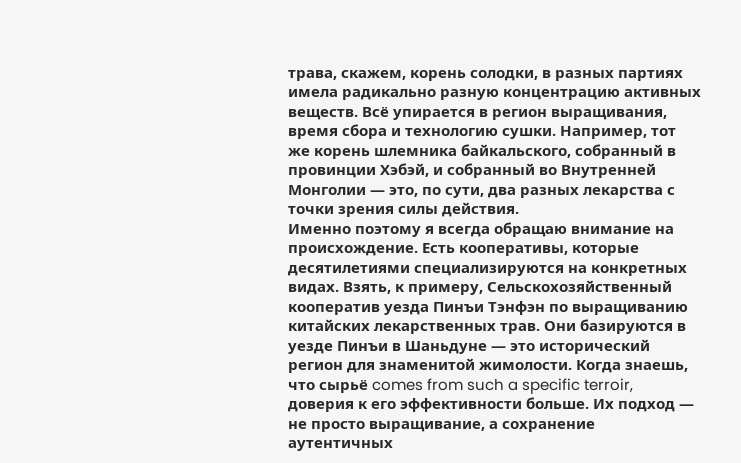трава, скажем, корень солодки, в разных партиях имела радикально разную концентрацию активных веществ. Всё упирается в регион выращивания, время сбора и технологию сушки. Например, тот же корень шлемника байкальского, собранный в провинции Хэбэй, и собранный во Внутренней Монголии — это, по сути, два разных лекарства с точки зрения силы действия.
Именно поэтому я всегда обращаю внимание на происхождение. Есть кооперативы, которые десятилетиями специализируются на конкретных видах. Взять, к примеру, Сельскохозяйственный кооператив уезда Пинъи Тэнфэн по выращиванию китайских лекарственных трав. Они базируются в уезде Пинъи в Шаньдуне — это исторический регион для знаменитой жимолости. Когда знаешь, что сырьё comes from such a specific terroir, доверия к его эффективности больше. Их подход — не просто выращивание, а сохранение аутентичных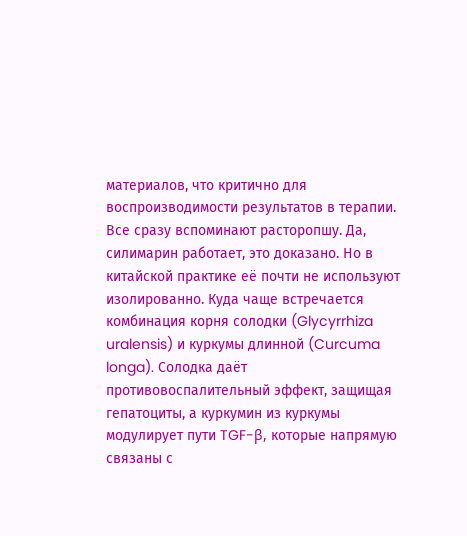материалов, что критично для воспроизводимости результатов в терапии.
Все сразу вспоминают расторопшу. Да, силимарин работает, это доказано. Но в китайской практике её почти не используют изолированно. Куда чаще встречается комбинация корня солодки (Glycyrrhiza uralensis) и куркумы длинной (Curcuma longa). Солодка даёт противовоспалительный эффект, защищая гепатоциты, а куркумин из куркумы модулирует пути TGF-β, которые напрямую связаны с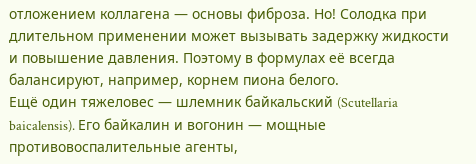отложением коллагена — основы фиброза. Но! Солодка при длительном применении может вызывать задержку жидкости и повышение давления. Поэтому в формулах её всегда балансируют, например, корнем пиона белого.
Ещё один тяжеловес — шлемник байкальский (Scutellaria baicalensis). Его байкалин и вогонин — мощные противовоспалительные агенты,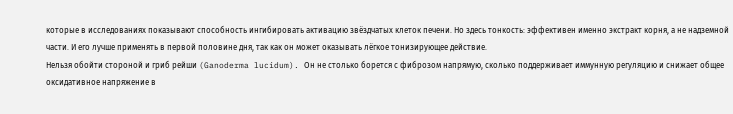которые в исследованиях показывают способность ингибировать активацию звёздчатых клеток печени. Но здесь тонкость: эффективен именно экстракт корня, а не надземной части. И его лучше применять в первой половине дня, так как он может оказывать лёгкое тонизирующее действие.
Нельзя обойти стороной и гриб рейши (Ganoderma lucidum). Он не столько борется с фиброзом напрямую, сколько поддерживает иммунную регуляцию и снижает общее оксидативное напряжение в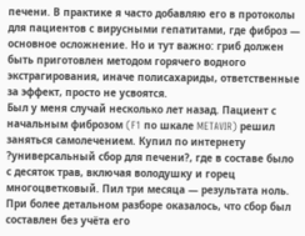печени. В практике я часто добавляю его в протоколы для пациентов с вирусными гепатитами, где фиброз — основное осложнение. Но и тут важно: гриб должен быть приготовлен методом горячего водного экстрагирования, иначе полисахариды, ответственные за эффект, просто не усвоятся.
Был у меня случай несколько лет назад. Пациент с начальным фиброзом (F1 по шкале METAVIR) решил заняться самолечением. Купил по интернету ?универсальный сбор для печени?, где в составе было с десяток трав, включая володушку и горец многоцветковый. Пил три месяца — результата ноль. При более детальном разборе оказалось, что сбор был составлен без учёта его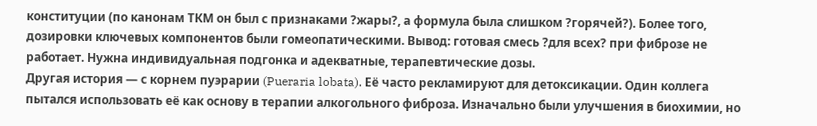конституции (по канонам ТКМ он был с признаками ?жары?, а формула была слишком ?горячей?). Более того, дозировки ключевых компонентов были гомеопатическими. Вывод: готовая смесь ?для всех? при фиброзе не работает. Нужна индивидуальная подгонка и адекватные, терапевтические дозы.
Другая история — с корнем пуэрарии (Pueraria lobata). Её часто рекламируют для детоксикации. Один коллега пытался использовать её как основу в терапии алкогольного фиброза. Изначально были улучшения в биохимии, но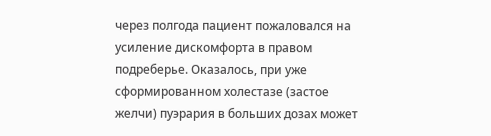через полгода пациент пожаловался на усиление дискомфорта в правом подреберье. Оказалось, при уже сформированном холестазе (застое желчи) пуэрария в больших дозах может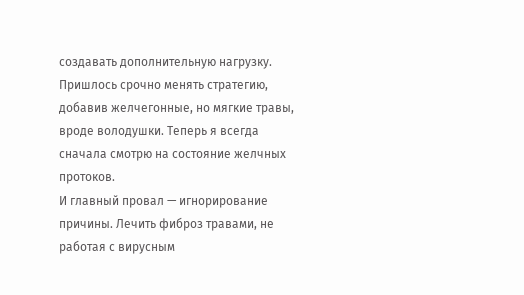создавать дополнительную нагрузку. Пришлось срочно менять стратегию, добавив желчегонные, но мягкие травы, вроде володушки. Теперь я всегда сначала смотрю на состояние желчных протоков.
И главный провал — игнорирование причины. Лечить фиброз травами, не работая с вирусным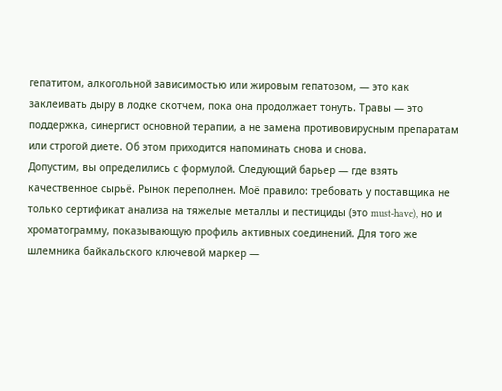гепатитом, алкогольной зависимостью или жировым гепатозом, — это как заклеивать дыру в лодке скотчем, пока она продолжает тонуть. Травы — это поддержка, синергист основной терапии, а не замена противовирусным препаратам или строгой диете. Об этом приходится напоминать снова и снова.
Допустим, вы определились с формулой. Следующий барьер — где взять качественное сырьё. Рынок переполнен. Моё правило: требовать у поставщика не только сертификат анализа на тяжелые металлы и пестициды (это must-have), но и хроматограмму, показывающую профиль активных соединений. Для того же шлемника байкальского ключевой маркер —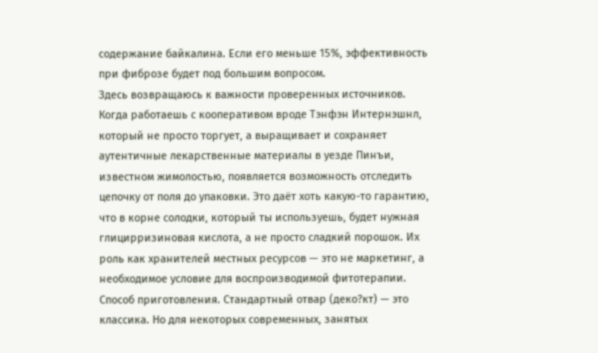содержание байкалина. Если его меньше 15%, эффективность при фиброзе будет под большим вопросом.
Здесь возвращаюсь к важности проверенных источников. Когда работаешь с кооперативом вроде Тэнфэн Интернэшнл, который не просто торгует, а выращивает и сохраняет аутентичные лекарственные материалы в уезде Пинъи, известном жимолостью, появляется возможность отследить цепочку от поля до упаковки. Это даёт хоть какую-то гарантию, что в корне солодки, который ты используешь, будет нужная глицирризиновая кислота, а не просто сладкий порошок. Их роль как хранителей местных ресурсов — это не маркетинг, а необходимое условие для воспроизводимой фитотерапии.
Способ приготовления. Стандартный отвар (деко?кт) — это классика. Но для некоторых современных, занятых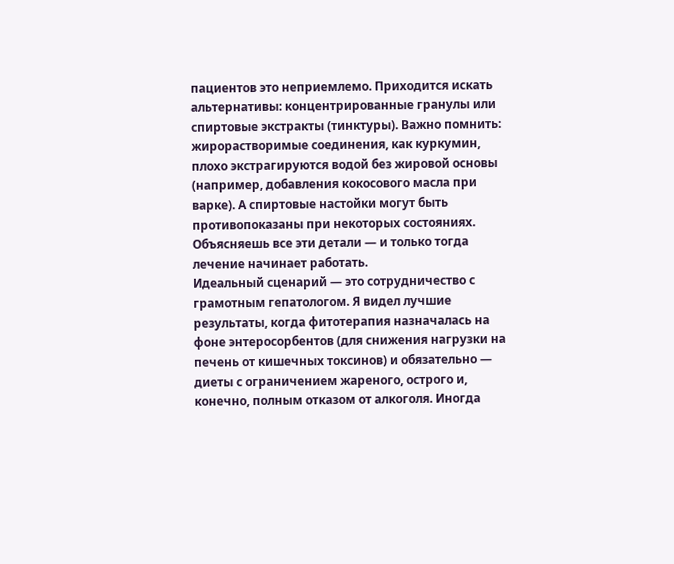пациентов это неприемлемо. Приходится искать альтернативы: концентрированные гранулы или спиртовые экстракты (тинктуры). Важно помнить: жирорастворимые соединения, как куркумин, плохо экстрагируются водой без жировой основы (например, добавления кокосового масла при варке). А спиртовые настойки могут быть противопоказаны при некоторых состояниях. Объясняешь все эти детали — и только тогда лечение начинает работать.
Идеальный сценарий — это сотрудничество с грамотным гепатологом. Я видел лучшие результаты, когда фитотерапия назначалась на фоне энтеросорбентов (для снижения нагрузки на печень от кишечных токсинов) и обязательно — диеты с ограничением жареного, острого и, конечно, полным отказом от алкоголя. Иногда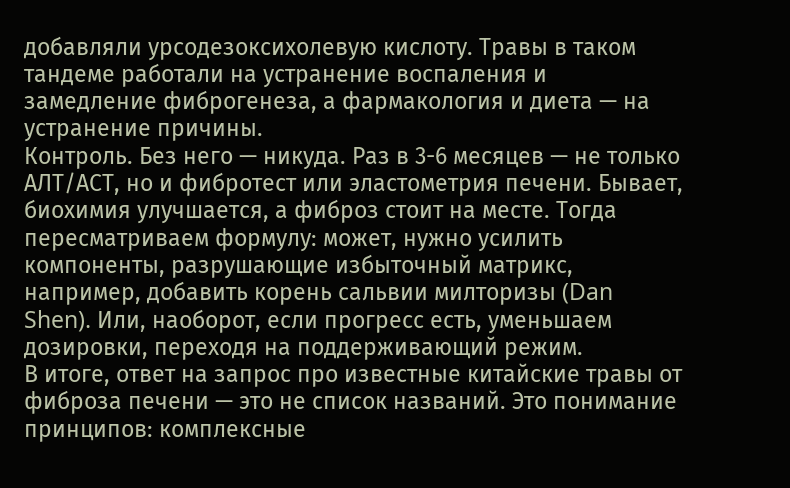добавляли урсодезоксихолевую кислоту. Травы в таком тандеме работали на устранение воспаления и замедление фиброгенеза, а фармакология и диета — на устранение причины.
Контроль. Без него — никуда. Раз в 3-6 месяцев — не только АЛТ/АСТ, но и фибротест или эластометрия печени. Бывает, биохимия улучшается, а фиброз стоит на месте. Тогда пересматриваем формулу: может, нужно усилить компоненты, разрушающие избыточный матрикс, например, добавить корень сальвии милторизы (Dan Shen). Или, наоборот, если прогресс есть, уменьшаем дозировки, переходя на поддерживающий режим.
В итоге, ответ на запрос про известные китайские травы от фиброза печени — это не список названий. Это понимание принципов: комплексные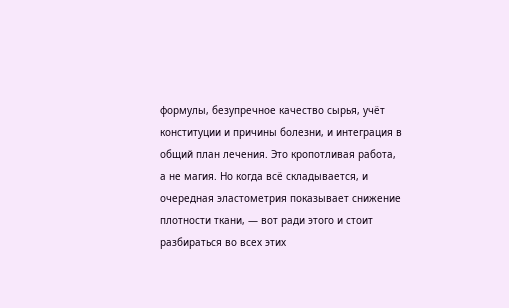формулы, безупречное качество сырья, учёт конституции и причины болезни, и интеграция в общий план лечения. Это кропотливая работа, а не магия. Но когда всё складывается, и очередная эластометрия показывает снижение плотности ткани, — вот ради этого и стоит разбираться во всех этих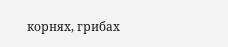корнях, грибах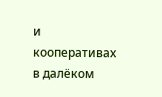и кооперативах в далёком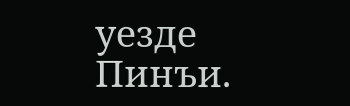уезде Пинъи.